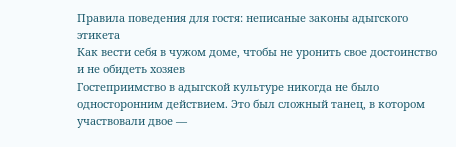Правила поведения для гостя: неписаные законы адыгского этикета
Как вести себя в чужом доме, чтобы не уронить свое достоинство и не обидеть хозяев
Гостеприимство в адыгской культуре никогда не было односторонним действием. Это был сложный танец, в котором участвовали двое —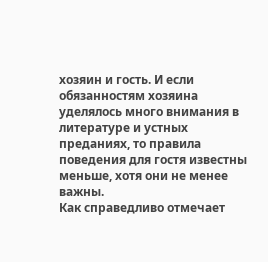хозяин и гость. И если обязанностям хозяина уделялось много внимания в литературе и устных преданиях, то правила поведения для гостя известны меньше, хотя они не менее важны.
Как справедливо отмечает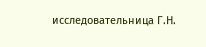исследовательница Г.Н.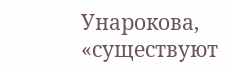Унарокова, «существуют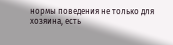нормы поведения не только для хозяина, есть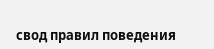свод правил поведения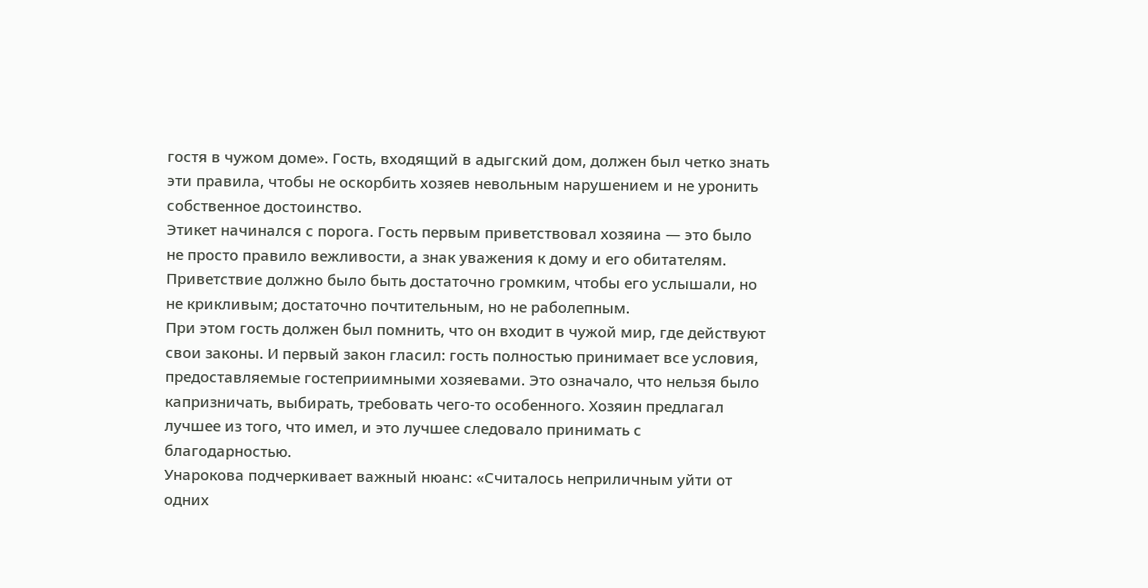гостя в чужом доме». Гость, входящий в адыгский дом, должен был четко знать эти правила, чтобы не оскорбить хозяев невольным нарушением и не уронить собственное достоинство.
Этикет начинался с порога. Гость первым приветствовал хозяина — это было не просто правило вежливости, а знак уважения к дому и его обитателям. Приветствие должно было быть достаточно громким, чтобы его услышали, но не крикливым; достаточно почтительным, но не раболепным.
При этом гость должен был помнить, что он входит в чужой мир, где действуют свои законы. И первый закон гласил: гость полностью принимает все условия, предоставляемые гостеприимными хозяевами. Это означало, что нельзя было капризничать, выбирать, требовать чего-то особенного. Хозяин предлагал лучшее из того, что имел, и это лучшее следовало принимать с благодарностью.
Унарокова подчеркивает важный нюанс: «Считалось неприличным уйти от одних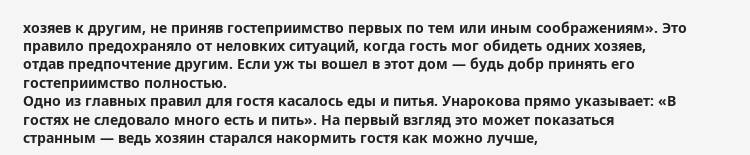хозяев к другим, не приняв гостеприимство первых по тем или иным соображениям». Это правило предохраняло от неловких ситуаций, когда гость мог обидеть одних хозяев, отдав предпочтение другим. Если уж ты вошел в этот дом — будь добр принять его гостеприимство полностью.
Одно из главных правил для гостя касалось еды и питья. Унарокова прямо указывает: «В гостях не следовало много есть и пить». На первый взгляд это может показаться странным — ведь хозяин старался накормить гостя как можно лучше,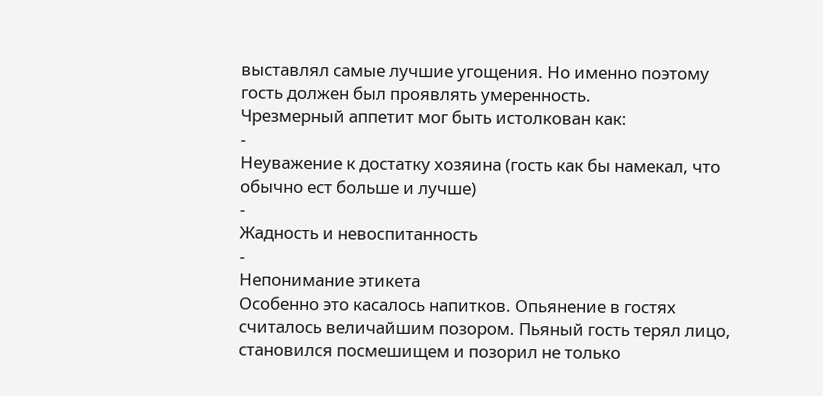выставлял самые лучшие угощения. Но именно поэтому гость должен был проявлять умеренность.
Чрезмерный аппетит мог быть истолкован как:
-
Неуважение к достатку хозяина (гость как бы намекал, что обычно ест больше и лучше)
-
Жадность и невоспитанность
-
Непонимание этикета
Особенно это касалось напитков. Опьянение в гостях считалось величайшим позором. Пьяный гость терял лицо, становился посмешищем и позорил не только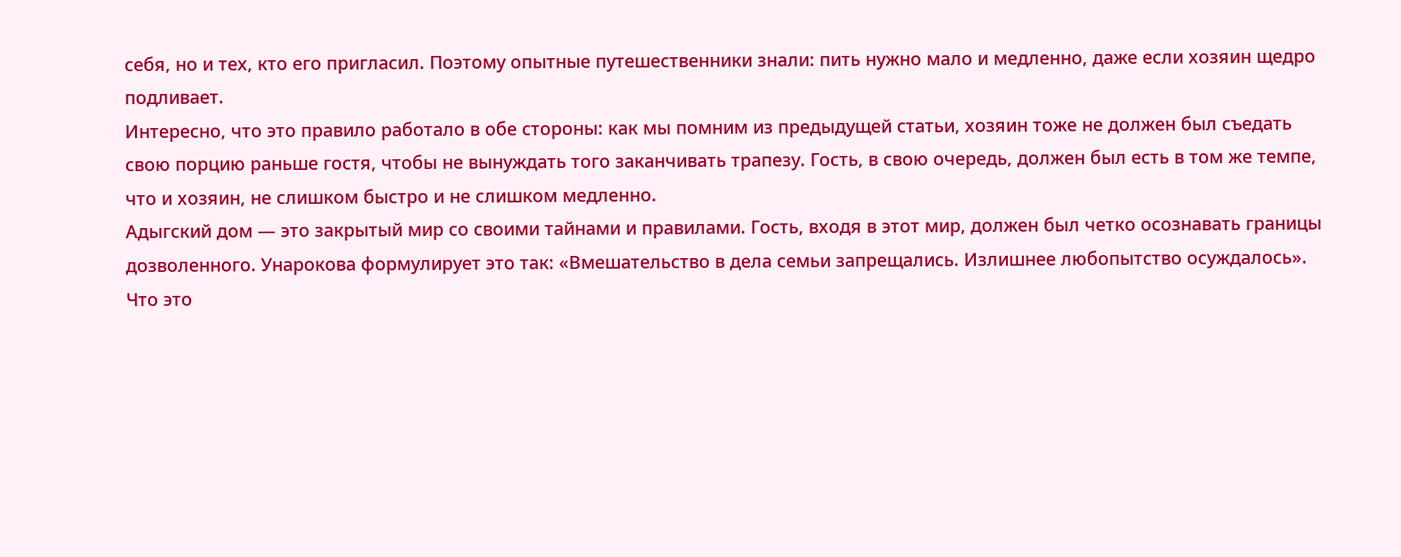себя, но и тех, кто его пригласил. Поэтому опытные путешественники знали: пить нужно мало и медленно, даже если хозяин щедро подливает.
Интересно, что это правило работало в обе стороны: как мы помним из предыдущей статьи, хозяин тоже не должен был съедать свою порцию раньше гостя, чтобы не вынуждать того заканчивать трапезу. Гость, в свою очередь, должен был есть в том же темпе, что и хозяин, не слишком быстро и не слишком медленно.
Адыгский дом — это закрытый мир со своими тайнами и правилами. Гость, входя в этот мир, должен был четко осознавать границы дозволенного. Унарокова формулирует это так: «Вмешательство в дела семьи запрещались. Излишнее любопытство осуждалось».
Что это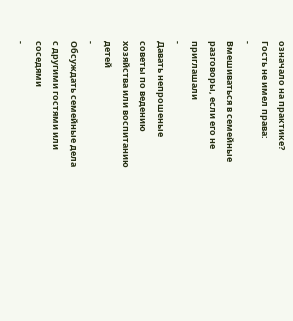означало на практике?
Гость не имел права:
-
Вмешиваться в семейные разговоры, если его не приглашали
-
Давать непрошеные советы по ведению хозяйства или воспитанию детей
-
Обсуждать семейные дела с другими гостями или соседями
-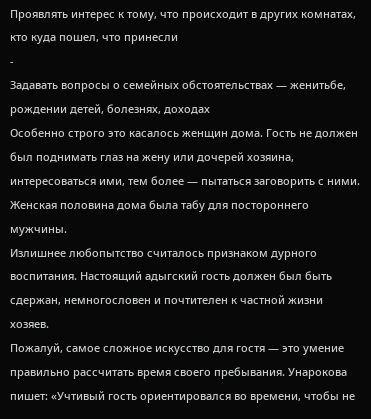Проявлять интерес к тому, что происходит в других комнатах, кто куда пошел, что принесли
-
Задавать вопросы о семейных обстоятельствах — женитьбе, рождении детей, болезнях, доходах
Особенно строго это касалось женщин дома. Гость не должен был поднимать глаз на жену или дочерей хозяина, интересоваться ими, тем более — пытаться заговорить с ними. Женская половина дома была табу для постороннего мужчины.
Излишнее любопытство считалось признаком дурного воспитания. Настоящий адыгский гость должен был быть сдержан, немногословен и почтителен к частной жизни хозяев.
Пожалуй, самое сложное искусство для гостя — это умение правильно рассчитать время своего пребывания. Унарокова пишет: «Учтивый гость ориентировался во времени, чтобы не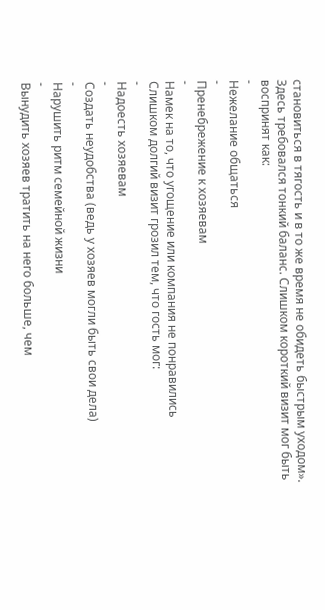становиться в тягость и в то же время не обидеть быстрым уходом».
Здесь требовался тонкий баланс. Слишком короткий визит мог быть воспринят как:
-
Нежелание общаться
-
Пренебрежение к хозяевам
-
Намек на то, что угощение или компания не понравились
Слишком долгий визит грозил тем, что гость мог:
-
Надоесть хозяевам
-
Создать неудобства (ведь у хозяев могли быть свои дела)
-
Нарушить ритм семейной жизни
-
Вынудить хозяев тратить на него больше, чем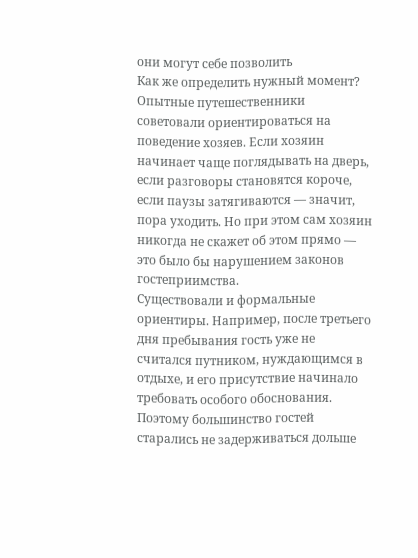они могут себе позволить
Как же определить нужный момент? Опытные путешественники советовали ориентироваться на поведение хозяев. Если хозяин начинает чаще поглядывать на дверь, если разговоры становятся короче, если паузы затягиваются — значит, пора уходить. Но при этом сам хозяин никогда не скажет об этом прямо — это было бы нарушением законов гостеприимства.
Существовали и формальные ориентиры. Например, после третьего дня пребывания гость уже не считался путником, нуждающимся в отдыхе, и его присутствие начинало требовать особого обоснования. Поэтому большинство гостей старались не задерживаться дольше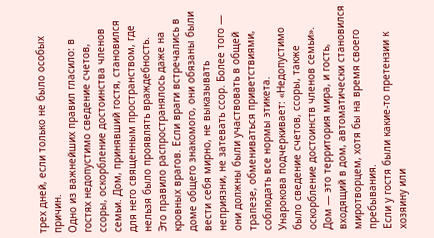трех дней, если только не было особых причин.
Одно из важнейших правил гласило: в гостях недопустимо сведение счетов, ссоры, оскорбление достоинства членов семьи. Дом, принявший гостя, становился для него священным пространством, где нельзя было проявлять враждебность.
Это правило распространялось даже на кровных врагов. Если враги встречались в доме общего знакомого, они обязаны были вести себя мирно, не выказывать неприязни, не затевать ссор. Более того — они должны были участвовать в общей трапезе, обмениваться приветствиями, соблюдать все нормы этикета.
Унарокова подчеркивает: «Недопустимо было сведение счетов, ссоры, также оскорбление достоинств членов семьи». Дом — это территория мира, и гость, входящий в дом, автоматически становился миротворцем, хотя бы на время своего пребывания.
Если у гостя были какие-то претензии к хозяину или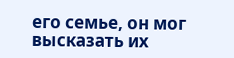его семье, он мог высказать их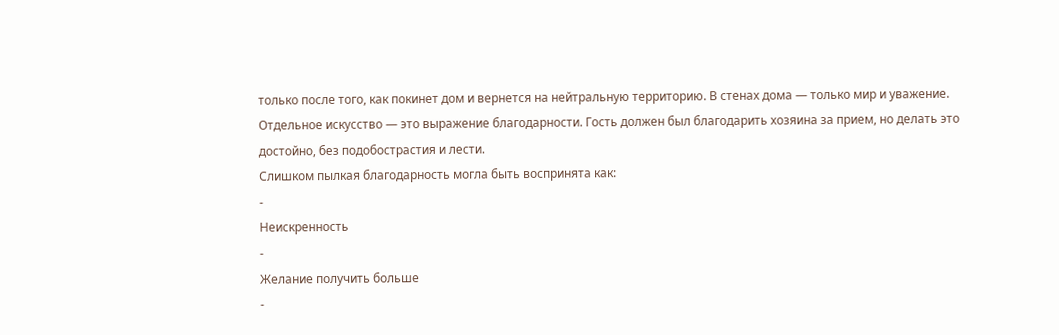только после того, как покинет дом и вернется на нейтральную территорию. В стенах дома — только мир и уважение.
Отдельное искусство — это выражение благодарности. Гость должен был благодарить хозяина за прием, но делать это достойно, без подобострастия и лести.
Слишком пылкая благодарность могла быть воспринята как:
-
Неискренность
-
Желание получить больше
-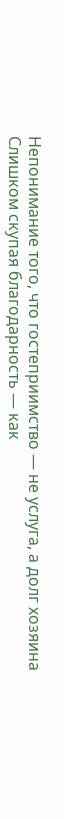Непонимание того, что гостеприимство — не услуга, а долг хозяина
Слишком скупая благодарность — как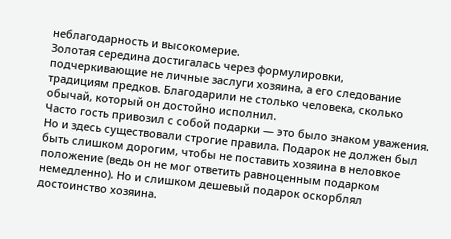неблагодарность и высокомерие.
Золотая середина достигалась через формулировки, подчеркивающие не личные заслуги хозяина, а его следование традициям предков. Благодарили не столько человека, сколько обычай, который он достойно исполнил.
Часто гость привозил с собой подарки — это было знаком уважения. Но и здесь существовали строгие правила. Подарок не должен был быть слишком дорогим, чтобы не поставить хозяина в неловкое положение (ведь он не мог ответить равноценным подарком немедленно). Но и слишком дешевый подарок оскорблял достоинство хозяина.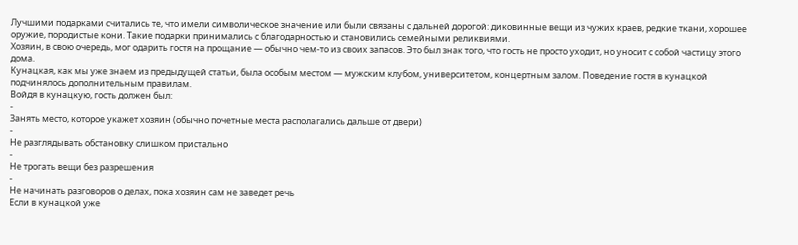Лучшими подарками считались те, что имели символическое значение или были связаны с дальней дорогой: диковинные вещи из чужих краев, редкие ткани, хорошее оружие, породистые кони. Такие подарки принимались с благодарностью и становились семейными реликвиями.
Хозяин, в свою очередь, мог одарить гостя на прощание — обычно чем-то из своих запасов. Это был знак того, что гость не просто уходит, но уносит с собой частицу этого дома.
Кунацкая, как мы уже знаем из предыдущей статьи, была особым местом — мужским клубом, университетом, концертным залом. Поведение гостя в кунацкой подчинялось дополнительным правилам.
Войдя в кунацкую, гость должен был:
-
Занять место, которое укажет хозяин (обычно почетные места располагались дальше от двери)
-
Не разглядывать обстановку слишком пристально
-
Не трогать вещи без разрешения
-
Не начинать разговоров о делах, пока хозяин сам не заведет речь
Если в кунацкой уже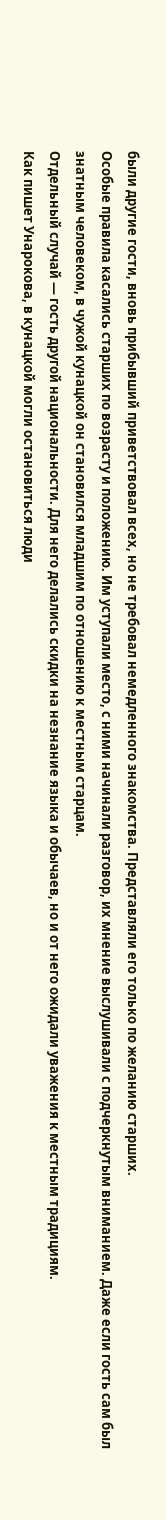были другие гости, вновь прибывший приветствовал всех, но не требовал немедленного знакомства. Представляли его только по желанию старших.
Особые правила касались старших по возрасту и положению. Им уступали место, с ними начинали разговор, их мнение выслушивали с подчеркнутым вниманием. Даже если гость сам был знатным человеком, в чужой кунацкой он становился младшим по отношению к местным старцам.
Отдельный случай — гость другой национальности. Для него делались скидки на незнание языка и обычаев, но и от него ожидали уважения к местным традициям.
Как пишет Унарокова, в кунацкой могли остановиться люди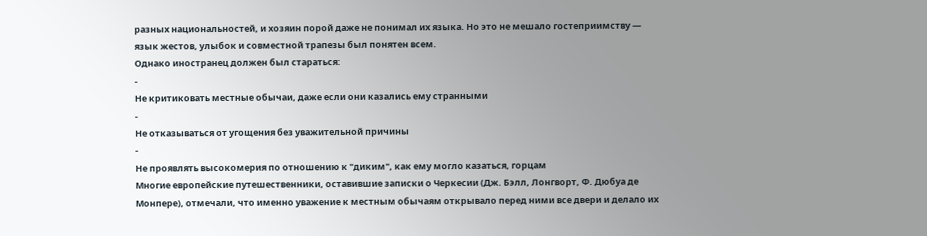разных национальностей, и хозяин порой даже не понимал их языка. Но это не мешало гостеприимству — язык жестов, улыбок и совместной трапезы был понятен всем.
Однако иностранец должен был стараться:
-
Не критиковать местные обычаи, даже если они казались ему странными
-
Не отказываться от угощения без уважительной причины
-
Не проявлять высокомерия по отношению к "диким", как ему могло казаться, горцам
Многие европейские путешественники, оставившие записки о Черкесии (Дж. Бэлл, Лонгворт, Ф. Дюбуа де Монпере), отмечали, что именно уважение к местным обычаям открывало перед ними все двери и делало их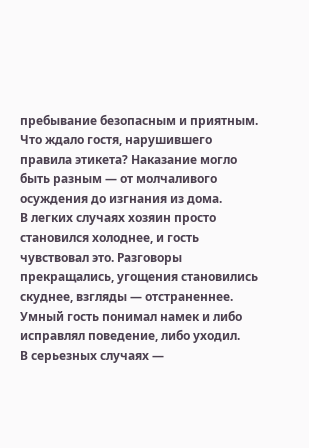пребывание безопасным и приятным.
Что ждало гостя, нарушившего правила этикета? Наказание могло быть разным — от молчаливого осуждения до изгнания из дома.
В легких случаях хозяин просто становился холоднее, и гость чувствовал это. Разговоры прекращались, угощения становились скуднее, взгляды — отстраненнее. Умный гость понимал намек и либо исправлял поведение, либо уходил.
В серьезных случаях —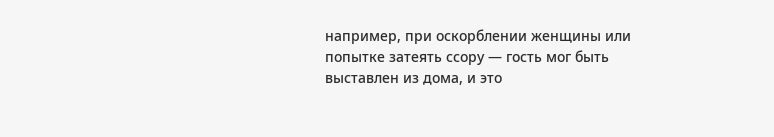например, при оскорблении женщины или попытке затеять ссору — гость мог быть выставлен из дома, и это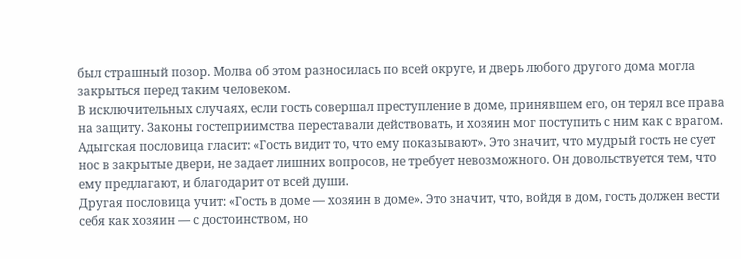был страшный позор. Молва об этом разносилась по всей округе, и дверь любого другого дома могла закрыться перед таким человеком.
В исключительных случаях, если гость совершал преступление в доме, принявшем его, он терял все права на защиту. Законы гостеприимства переставали действовать, и хозяин мог поступить с ним как с врагом.
Адыгская пословица гласит: «Гость видит то, что ему показывают». Это значит, что мудрый гость не сует нос в закрытые двери, не задает лишних вопросов, не требует невозможного. Он довольствуется тем, что ему предлагают, и благодарит от всей души.
Другая пословица учит: «Гость в доме — хозяин в доме». Это значит, что, войдя в дом, гость должен вести себя как хозяин — с достоинством, но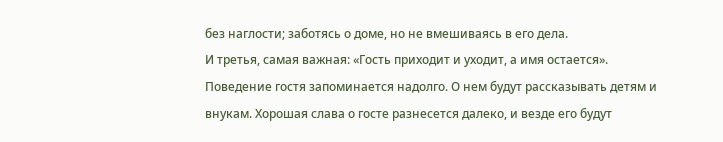без наглости; заботясь о доме, но не вмешиваясь в его дела.
И третья, самая важная: «Гость приходит и уходит, а имя остается». Поведение гостя запоминается надолго. О нем будут рассказывать детям и внукам. Хорошая слава о госте разнесется далеко, и везде его будут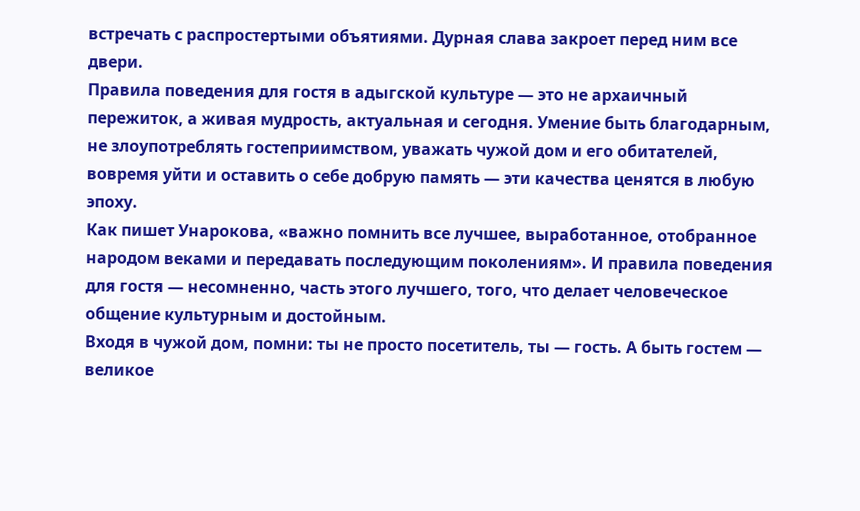встречать с распростертыми объятиями. Дурная слава закроет перед ним все двери.
Правила поведения для гостя в адыгской культуре — это не архаичный пережиток, а живая мудрость, актуальная и сегодня. Умение быть благодарным, не злоупотреблять гостеприимством, уважать чужой дом и его обитателей, вовремя уйти и оставить о себе добрую память — эти качества ценятся в любую эпоху.
Как пишет Унарокова, «важно помнить все лучшее, выработанное, отобранное народом веками и передавать последующим поколениям». И правила поведения для гостя — несомненно, часть этого лучшего, того, что делает человеческое общение культурным и достойным.
Входя в чужой дом, помни: ты не просто посетитель, ты — гость. А быть гостем — великое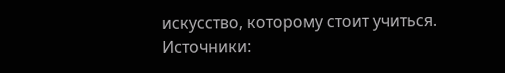искусство, которому стоит учиться.
Источники: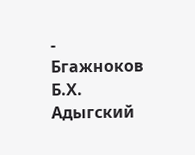-
Бгажноков Б.Х. Адыгский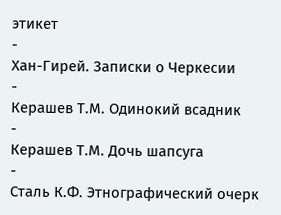этикет
-
Хан-Гирей. Записки о Черкесии
-
Керашев Т.М. Одинокий всадник
-
Керашев Т.М. Дочь шапсуга
-
Сталь К.Ф. Этнографический очерк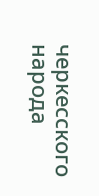черкесского народа